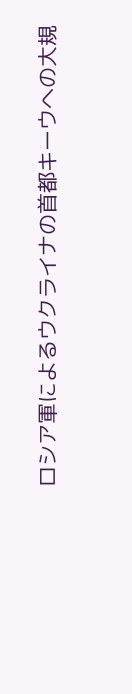ロシア軍によるウクライナの首都キーウへの大規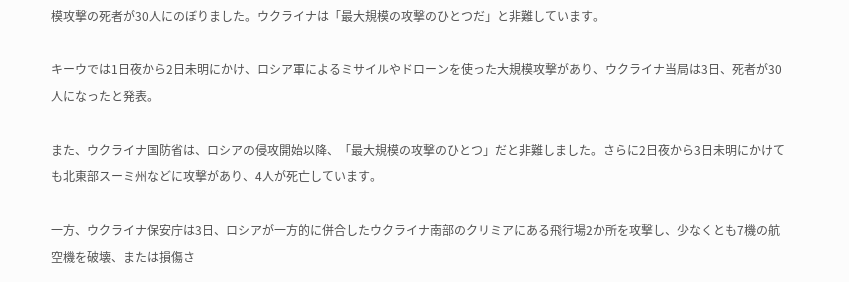模攻撃の死者が30人にのぼりました。ウクライナは「最大規模の攻撃のひとつだ」と非難しています。

キーウでは1日夜から2日未明にかけ、ロシア軍によるミサイルやドローンを使った大規模攻撃があり、ウクライナ当局は3日、死者が30人になったと発表。

また、ウクライナ国防省は、ロシアの侵攻開始以降、「最大規模の攻撃のひとつ」だと非難しました。さらに2日夜から3日未明にかけても北東部スーミ州などに攻撃があり、4人が死亡しています。

一方、ウクライナ保安庁は3日、ロシアが一方的に併合したウクライナ南部のクリミアにある飛行場2か所を攻撃し、少なくとも7機の航空機を破壊、または損傷さ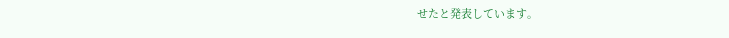せたと発表しています。